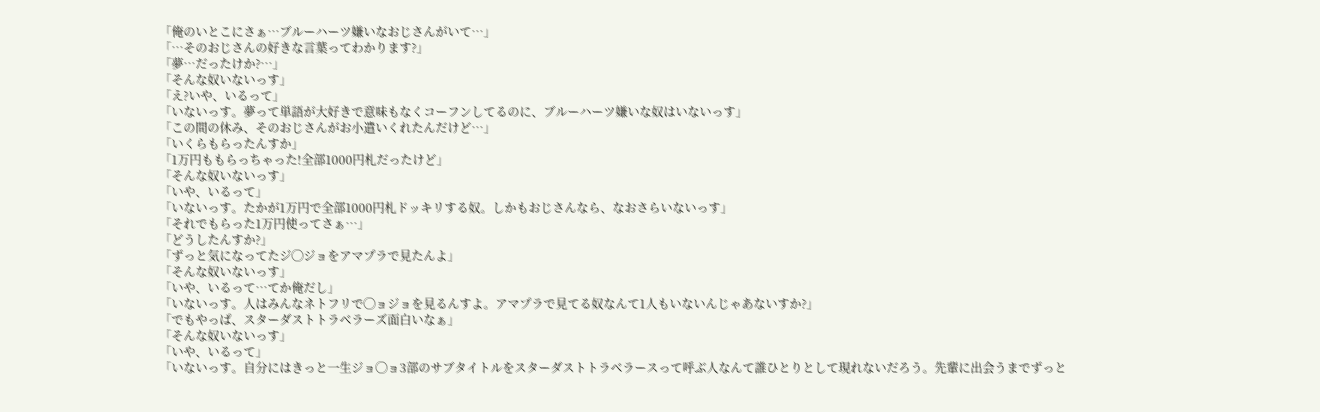「俺のいとこにさぁ…ブルーハーツ嫌いなおじさんがいて…」
「…そのおじさんの好きな言葉ってわかります?」
「夢…だったけか?…」
「そんな奴いないっす」
「え?いや、いるって」
「いないっす。夢って単語が大好きで意味もなくコーフンしてるのに、ブルーハーツ嫌いな奴はいないっす」
「この間の休み、そのおじさんがお小遣いくれたんだけど…」
「いくらもらったんすか」
「1万円ももらっちゃった!全部1000円札だったけど」
「そんな奴いないっす」
「いや、いるって」
「いないっす。たかが1万円で全部1000円札ドッキリする奴。しかもおじさんなら、なおさらいないっす」
「それでもらった1万円使ってさぁ…」
「どうしたんすか?」
「ずっと気になってたジ◯ジョをアマプラで見たんよ」
「そんな奴いないっす」
「いや、いるって…てか俺だし」
「いないっす。人はみんなネトフリで◯ョジョを見るんすよ。アマプラで見てる奴なんて1人もいないんじゃあないすか?」
「でもやっぱ、スターダストトラベラーズ面白いなぁ」
「そんな奴いないっす」
「いや、いるって」
「いないっす。自分にはきっと一生ジョ◯ョ3部のサブタイトルをスターダストトラベラースって呼ぶ人なんて誰ひとりとして現れないだろう。先輩に出会うまでずっと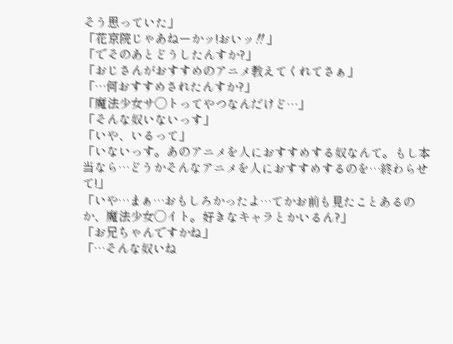そう思っていた」
「花京院じゃあねーかッ!おいッ‼」
「でそのあとどうしたんすか?」
「おじさんがおすすめのアニメ教えてくれてさぁ」
「…何おすすめされたんすか?」
「魔法少女サ◯トってやつなんだけど…」
「そんな奴いないっす」
「いや、いるって」
「いないっす。あのアニメを人におすすめする奴なんて。もし本当なら…どうかそんなアニメを人におすすめするのを…終わらせて!」
「いや…まぁ…おもしろかったよ…てかお前も見たことあるのか、魔法少女◯イト。好きなキャラとかいるん?」
「お兄ちゃんですかね」
「…そんな奴いね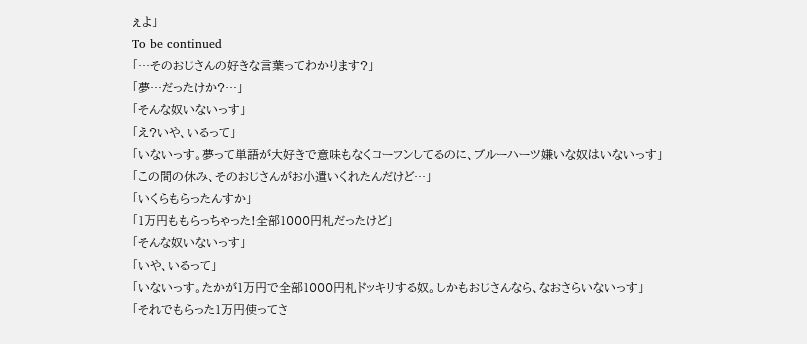ぇよ」
To be continued
「…そのおじさんの好きな言葉ってわかります?」
「夢…だったけか?…」
「そんな奴いないっす」
「え?いや、いるって」
「いないっす。夢って単語が大好きで意味もなくコーフンしてるのに、ブルーハーツ嫌いな奴はいないっす」
「この間の休み、そのおじさんがお小遣いくれたんだけど…」
「いくらもらったんすか」
「1万円ももらっちゃった!全部1000円札だったけど」
「そんな奴いないっす」
「いや、いるって」
「いないっす。たかが1万円で全部1000円札ドッキリする奴。しかもおじさんなら、なおさらいないっす」
「それでもらった1万円使ってさ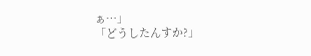ぁ…」
「どうしたんすか?」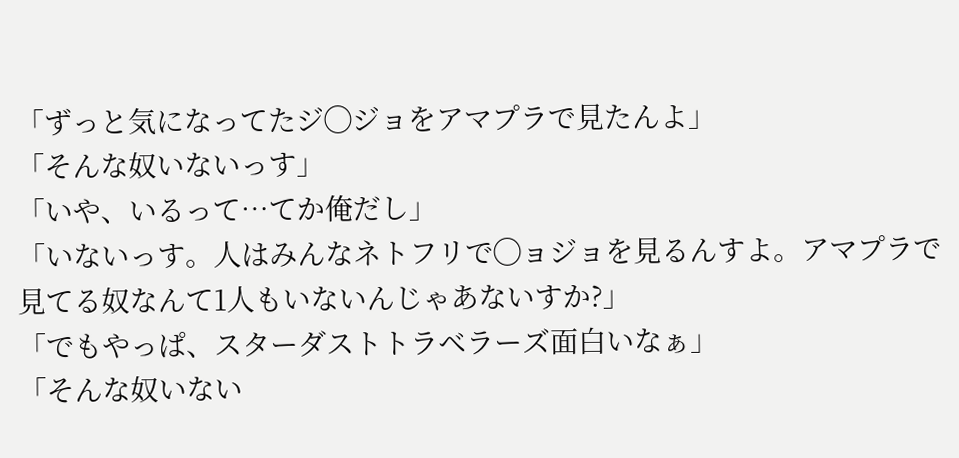「ずっと気になってたジ◯ジョをアマプラで見たんよ」
「そんな奴いないっす」
「いや、いるって…てか俺だし」
「いないっす。人はみんなネトフリで◯ョジョを見るんすよ。アマプラで見てる奴なんて1人もいないんじゃあないすか?」
「でもやっぱ、スターダストトラベラーズ面白いなぁ」
「そんな奴いない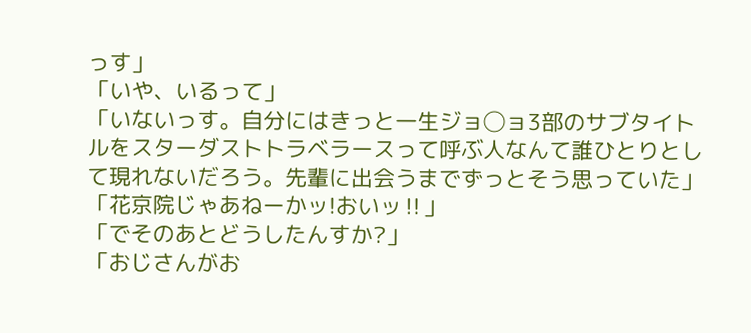っす」
「いや、いるって」
「いないっす。自分にはきっと一生ジョ◯ョ3部のサブタイトルをスターダストトラベラースって呼ぶ人なんて誰ひとりとして現れないだろう。先輩に出会うまでずっとそう思っていた」
「花京院じゃあねーかッ!おいッ‼」
「でそのあとどうしたんすか?」
「おじさんがお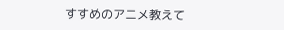すすめのアニメ教えて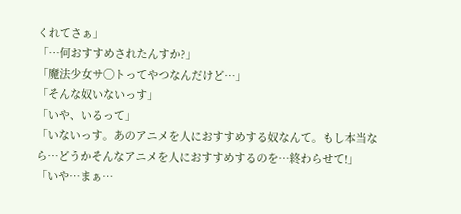くれてさぁ」
「…何おすすめされたんすか?」
「魔法少女サ◯トってやつなんだけど…」
「そんな奴いないっす」
「いや、いるって」
「いないっす。あのアニメを人におすすめする奴なんて。もし本当なら…どうかそんなアニメを人におすすめするのを…終わらせて!」
「いや…まぁ…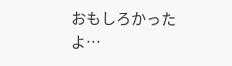おもしろかったよ…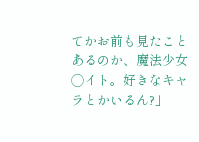てかお前も見たことあるのか、魔法少女◯イト。好きなキャラとかいるん?」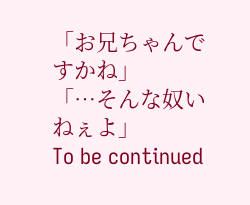「お兄ちゃんですかね」
「…そんな奴いねぇよ」
To be continued